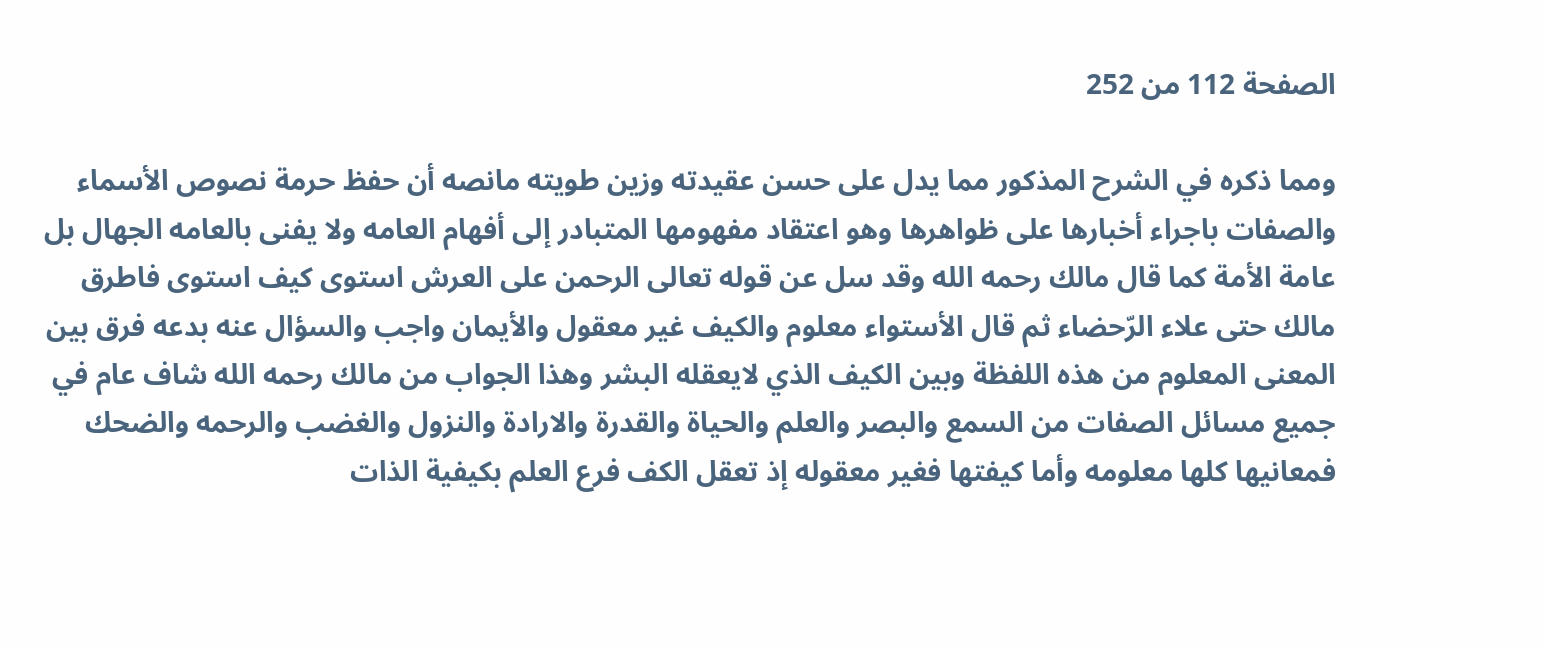الصفحة 112 من 252

ومما ذكره في الشرح المذكور مما يدل على حسن عقيدته وزين طويته مانصه أن حفظ حرمة نصوص الأسماء والصفات باجراء أخبارها على ظواهرها وهو اعتقاد مفهومها المتبادر إلى أفهام العامه ولا يفنى بالعامه الجهال بل عامة الأمة كما قال مالك رحمه الله وقد سل عن قوله تعالى الرحمن على العرش استوى كيف استوى فاطرق مالك حتى علاء الرّحضاء ثم قال الأستواء معلوم والكيف غير معقول والأيمان واجب والسؤال عنه بدعه فرق بين المعنى المعلوم من هذه اللفظة وبين الكيف الذي لايعقله البشر وهذا الجواب من مالك رحمه الله شاف عام في جميع مسائل الصفات من السمع والبصر والعلم والحياة والقدرة والارادة والنزول والغضب والرحمه والضحك فمعانيها كلها معلومه وأما كيفتها فغير معقوله إذ تعقل الكف فرع العلم بكيفية الذات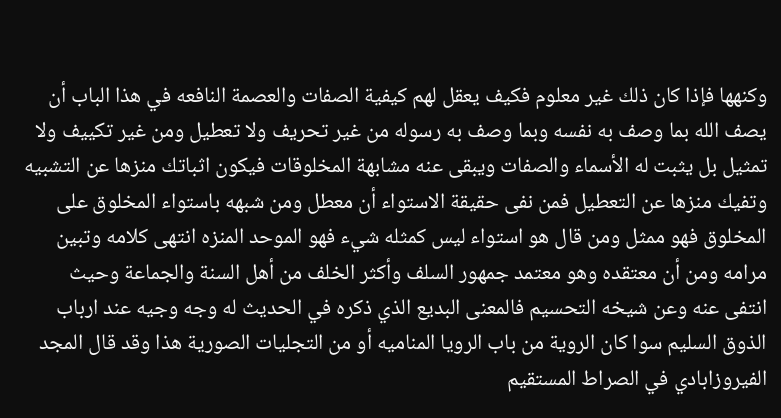وكنهها فإذا كان ذلك غير معلوم فكيف يعقل لهم كيفية الصفات والعصمة النافعه في هذا الباب أن يصف الله بما وصف به نفسه وبما وصف به رسوله من غير تحريف ولا تعطيل ومن غير تكييف ولا تمثيل بل يثبت له الأسماء والصفات ويبقى عنه مشابهة المخلوقات فيكون اثباتك منزها عن التشبيه وتفيك منزها عن التعطيل فمن نفى حقيقة الاستواء أن معطل ومن شبهه باستواء المخلوق على المخلوق فهو ممثل ومن قال هو استواء ليس كمثله شيء فهو الموحد المنزه انتهى كلامه وتبين مرامه ومن أن معتقده وهو معتمد جمهور السلف وأكثر الخلف من أهل السنة والجماعة وحيث انتفى عنه وعن شيخه التحسيم فالمعنى البديع الذي ذكره في الحديث له وجه وجيه عند ارباب الذوق السليم سوا كان الروية من باب الرويا المناميه أو من التجليات الصورية هذا وقد قال المجد الفيروزابادي في الصراط المستقيم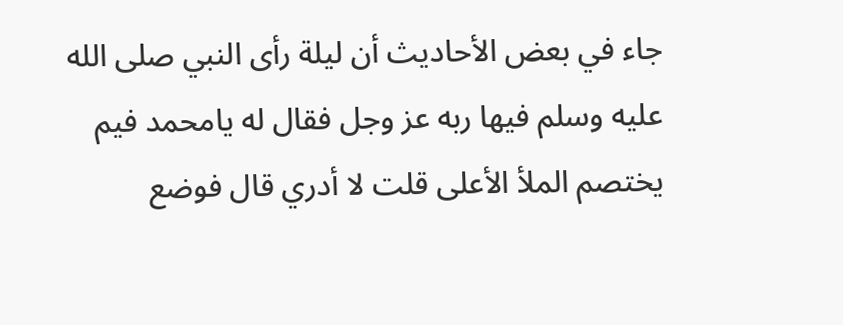جاء في بعض الأحاديث أن ليلة رأى النبي صلى الله عليه وسلم فيها ربه عز وجل فقال له يامحمد فيم يختصم الملأ الأعلى قلت لا أدري قال فوضع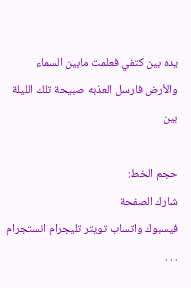يده بين كتفي فعلمت مابين السماء والأرض فارسل العذبه صبيحة تلك الليلة بين

حجم الخط:
شارك الصفحة
فيسبوك واتساب تويتر تليجرام انستجرام
. . .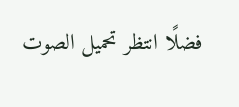فضلًا انتظر تحميل الصوت